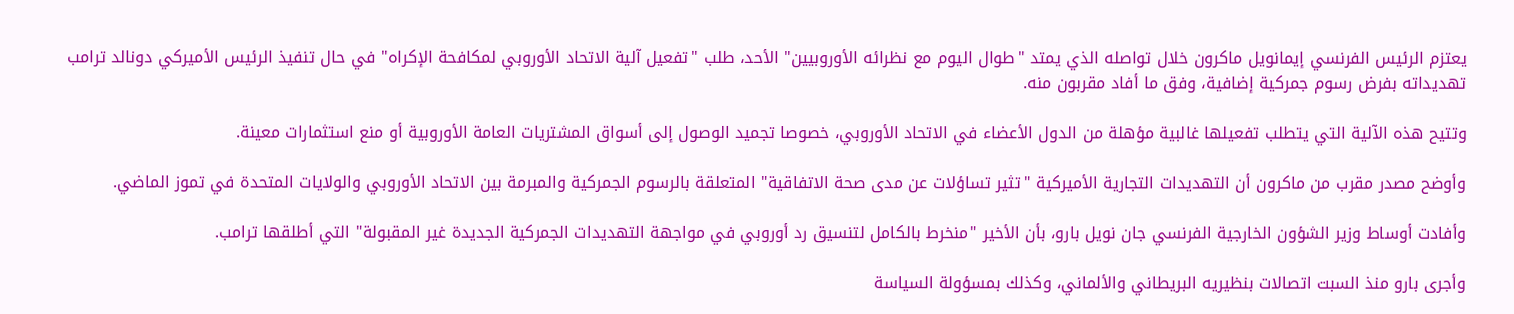يعتزم الرئيس الفرنسي إيمانويل ماكرون خلال تواصله الذي يمتد "طوال اليوم مع نظرائه الأوروبيين" الأحد، طلب "تفعيل آلية الاتحاد الأوروبي لمكافحة الإكراه" في حال تنفيذ الرئيس الأميركي دونالد ترامب تهديداته بفرض رسوم جمركية إضافية، وفق ما أفاد مقربون منه.

وتتيح هذه الآلية التي يتطلب تفعيلها غالبية مؤهلة من الدول الأعضاء في الاتحاد الأوروبي، خصوصا تجميد الوصول إلى أسواق المشتريات العامة الأوروبية أو منع استثمارات معينة.

وأوضح مصدر مقرب من ماكرون أن التهديدات التجارية الأميركية "تثير تساؤلات عن مدى صحة الاتفاقية" المتعلقة بالرسوم الجمركية والمبرمة بين الاتحاد الأوروبي والولايات المتحدة في تموز الماضي.

وأفادت أوساط وزير الشؤون الخارجية الفرنسي جان نويل بارو، بأن الأخير "منخرط بالكامل لتنسيق رد أوروبي في مواجهة التهديدات الجمركية الجديدة غير المقبولة" التي أطلقها ترامب.

وأجرى بارو منذ السبت اتصالات بنظيريه البريطاني والألماني، وكذلك بمسؤولة السياسة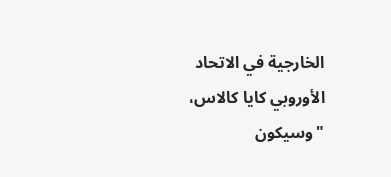الخارجية في الاتحاد الأوروبي كايا كالاس، "وسيكون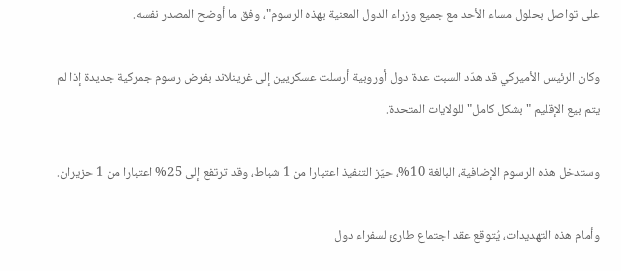على تواصل بحلول مساء الأحد مع جميع وزراء الدول المعنية بهذه الرسوم"، وفق ما أوضح المصدر نفسه.

وكان الرئيس الأميركي قد هدّد السبت عدة دول أوروبية أرسلت عسكريين إلى غرينلاند بفرض رسوم جمركية جديدة إذا لم يتم بيع الإقليم "بشكل كامل" للولايات المتحدة.

وستدخل هذه الرسوم الإضافية، البالغة 10%، حيّز التنفيذ اعتبارا من 1 شباط، وقد ترتفع إلى 25% اعتبارا من 1 حزيران.

وأمام هذه التهديدات، يُتوقع عقد اجتماع طارئ لسفراء دول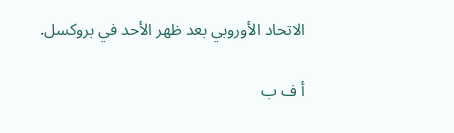الاتحاد الأوروبي بعد ظهر الأحد في بروكسل.

أ ف ب